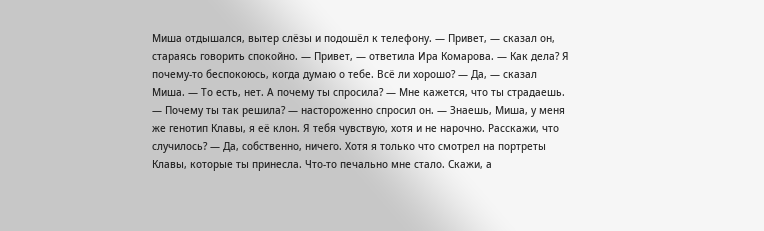Миша отдышался, вытер слёзы и подошёл к телефону. — Привет, — сказал он, стараясь говорить спокойно. — Привет, — ответила Ира Комарова. — Как дела? Я почему-то беспокоюсь, когда думаю о тебе. Всё ли хорошо? — Да, — сказал Миша. — То есть, нет. А почему ты спросила? — Мне кажется, что ты страдаешь. — Почему ты так решила? — настороженно спросил он. — Знаешь, Миша, у меня же генотип Клавы, я её клон. Я тебя чувствую, хотя и не нарочно. Расскажи, что случилось? — Да, собственно, ничего. Хотя я только что смотрел на портреты Клавы, которые ты принесла. Что-то печально мне стало. Скажи, а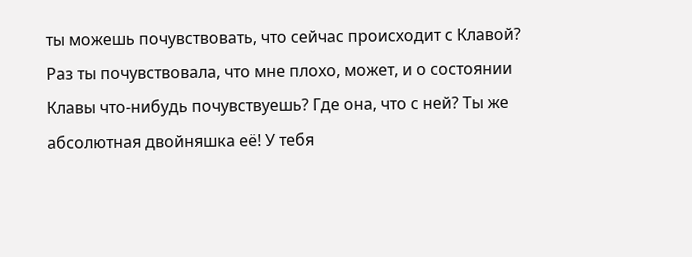ты можешь почувствовать, что сейчас происходит с Клавой? Раз ты почувствовала, что мне плохо, может, и о состоянии Клавы что-нибудь почувствуешь? Где она, что с ней? Ты же абсолютная двойняшка её! У тебя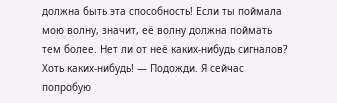должна быть эта способность! Если ты поймала мою волну, значит, её волну должна поймать тем более. Нет ли от неё каких-нибудь сигналов? Хоть каких-нибудь! — Подожди. Я сейчас попробую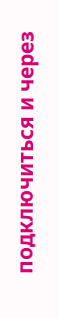подключиться и через